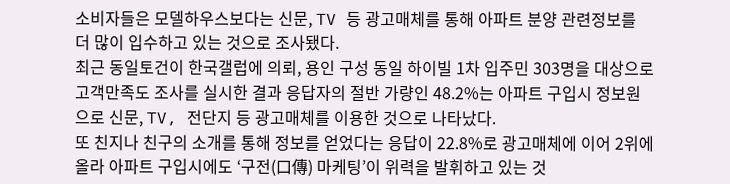소비자들은 모델하우스보다는 신문, TV 등 광고매체를 통해 아파트 분양 관련정보를 더 많이 입수하고 있는 것으로 조사됐다.
최근 동일토건이 한국갤럽에 의뢰, 용인 구성 동일 하이빌 1차 입주민 303명을 대상으로 고객만족도 조사를 실시한 결과 응답자의 절반 가량인 48.2%는 아파트 구입시 정보원으로 신문, TV, 전단지 등 광고매체를 이용한 것으로 나타났다.
또 친지나 친구의 소개를 통해 정보를 얻었다는 응답이 22.8%로 광고매체에 이어 2위에 올라 아파트 구입시에도 ‘구전(口傳) 마케팅’이 위력을 발휘하고 있는 것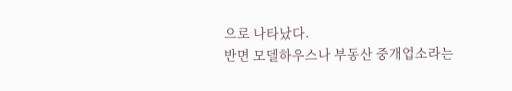으로 나타났다.
반면 모델하우스나 부동산 중개업소라는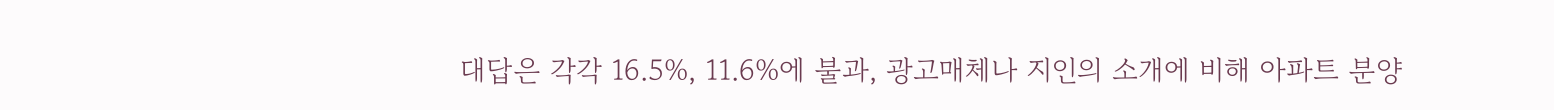대답은 각각 16.5%, 11.6%에 불과, 광고매체나 지인의 소개에 비해 아파트 분양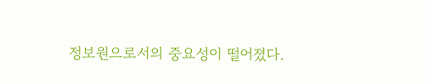정보원으로서의 중요성이 떨어졌다.